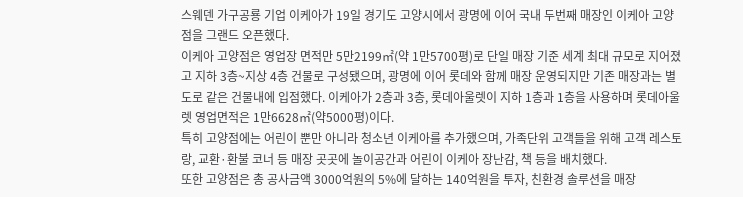스웨덴 가구공룡 기업 이케아가 19일 경기도 고양시에서 광명에 이어 국내 두번째 매장인 이케아 고양점을 그랜드 오픈했다.
이케아 고양점은 영업장 면적만 5만2199㎡(약 1만5700평)로 단일 매장 기준 세계 최대 규모로 지어졌고 지하 3층~지상 4층 건물로 구성됐으며, 광명에 이어 롯데와 함께 매장 운영되지만 기존 매장과는 별도로 같은 건물내에 입점했다. 이케아가 2층과 3층, 롯데아울렛이 지하 1층과 1층을 사용하며 롯데아울렛 영업면적은 1만6628㎡(약5000평)이다.
특히 고양점에는 어린이 뿐만 아니라 청소년 이케아를 추가했으며, 가족단위 고객들을 위해 고객 레스토랑, 교환·환불 코너 등 매장 곳곳에 놀이공간과 어린이 이케아 장난감, 책 등을 배치했다.
또한 고양점은 총 공사금액 3000억원의 5%에 달하는 140억원을 투자, 친환경 솔루션을 매장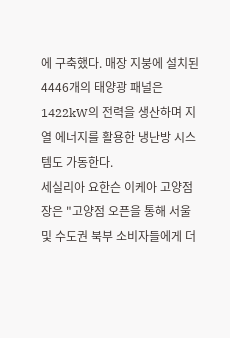에 구축했다. 매장 지붕에 설치된 4446개의 태양광 패널은 1422kW의 전력을 생산하며 지열 에너지를 활용한 냉난방 시스템도 가동한다.
세실리아 요한슨 이케아 고양점장은 "고양점 오픈을 통해 서울 및 수도권 북부 소비자들에게 더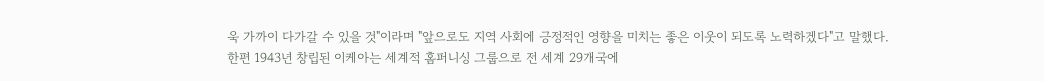욱 가까이 다가갈 수 있을 것"이라며 "앞으로도 지역 사회에 긍정적인 영향을 미치는 좋은 이웃이 되도록 노력하겠다"고 말했다.
한편 1943년 창립된 이케아는 세계적 홈퍼니싱 그룹으로 전 세계 29개국에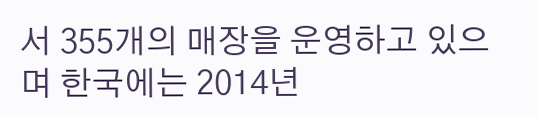서 355개의 매장을 운영하고 있으며 한국에는 2014년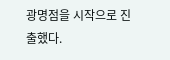광명점을 시작으로 진출했다.